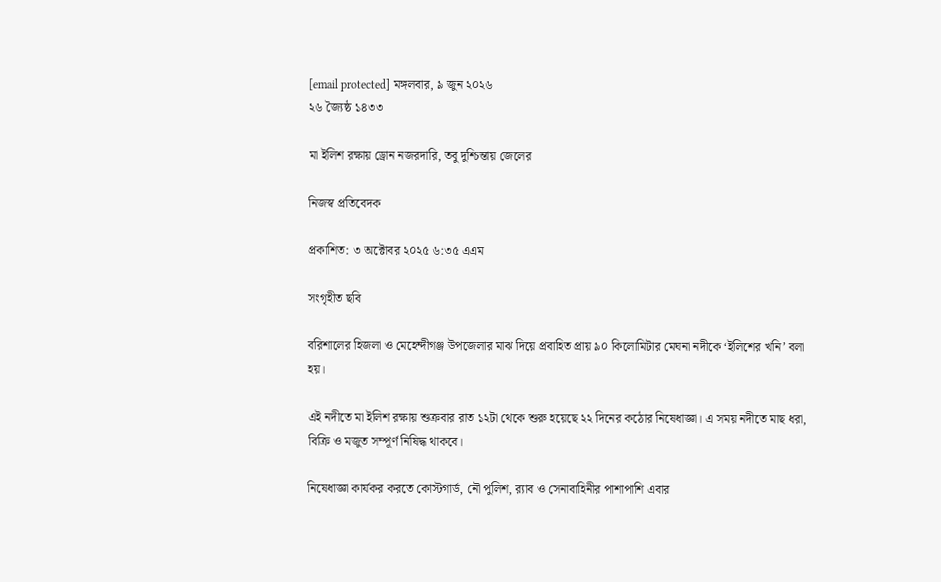[email protected] মঙ্গলবার, ৯ জুন ২০২৬
২৬ জ্যৈষ্ঠ ১৪৩৩

মা ইলিশ রক্ষায় ড্রোন নজরদারি, তবু দুশ্চিন্তায় জেলের

নিজস্ব প্রতিবেদক

প্রকাশিত: ৩ অক্টোবর ২০২৫ ৬:৩৫ এএম

সংগৃহীত ছবি

বরিশালের হিজলা ও মেহেন্দীগঞ্জ উপজেলার মাঝ দিয়ে প্রবাহিত প্রায় ৯০ কিলোমিটার মেঘনা নদীকে ‘ইলিশের খনি’ বলা হয়।

এই নদীতে মা ইলিশ রক্ষায় শুক্রবার রাত ১২টা থেকে শুরু হয়েছে ২২ দিনের কঠোর নিষেধাজ্ঞা। এ সময় নদীতে মাছ ধরা, বিক্রি ও মজুত সম্পূর্ণ নিষিদ্ধ থাকবে।

নিষেধাজ্ঞা কার্যকর করতে কোস্টগার্ড, নৌ পুলিশ, র‍্যাব ও সেনাবাহিনীর পাশাপাশি এবার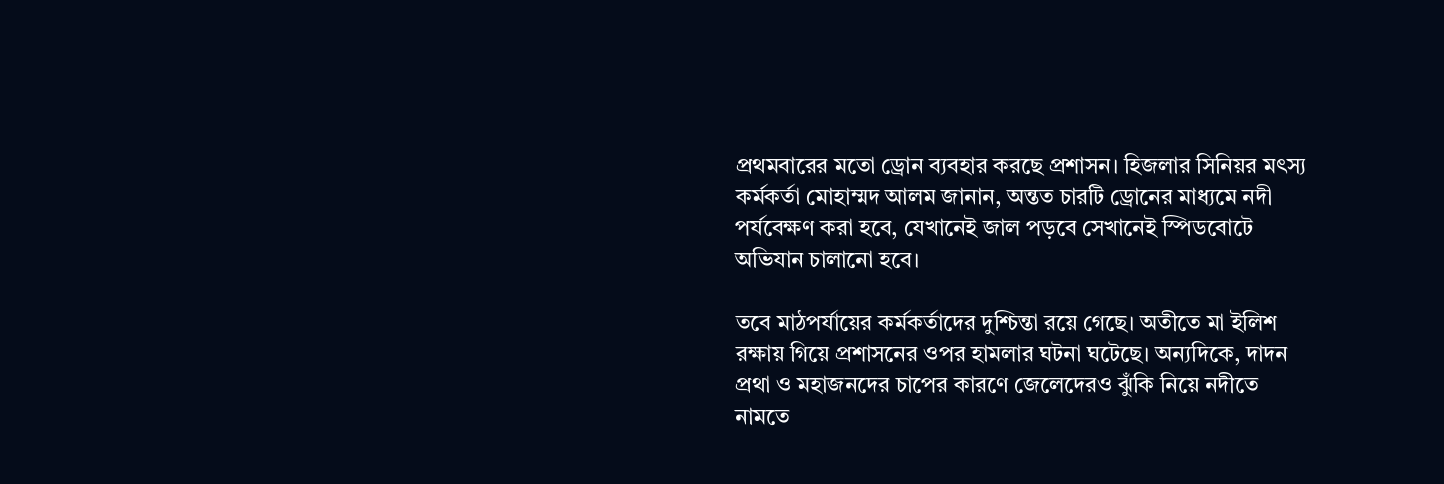প্রথমবারের মতো ড্রোন ব্যবহার করছে প্রশাসন। হিজলার সিনিয়র মৎস্য কর্মকর্তা মোহাম্মদ আলম জানান, অন্তত চারটি ড্রোনের মাধ্যমে নদী পর্যবেক্ষণ করা হবে, যেখানেই জাল পড়বে সেখানেই স্পিডবোটে অভিযান চালানো হবে।

তবে মাঠপর্যায়ের কর্মকর্তাদের দুশ্চিন্তা রয়ে গেছে। অতীতে মা ইলিশ রক্ষায় গিয়ে প্রশাসনের ওপর হামলার ঘটনা ঘটেছে। অন্যদিকে, দাদন প্রথা ও মহাজনদের চাপের কারণে জেলেদেরও ঝুঁকি নিয়ে নদীতে নামতে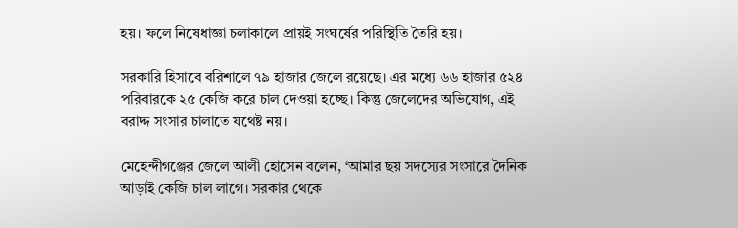হয়। ফলে নিষেধাজ্ঞা চলাকালে প্রায়ই সংঘর্ষের পরিস্থিতি তৈরি হয়।

সরকারি হিসাবে বরিশালে ৭৯ হাজার জেলে রয়েছে। এর মধ্যে ৬৬ হাজার ৫২৪ পরিবারকে ২৫ কেজি করে চাল দেওয়া হচ্ছে। কিন্তু জেলেদের অভিযোগ, এই বরাদ্দ সংসার চালাতে যথেষ্ট নয়।

মেহেন্দীগঞ্জের জেলে আলী হোসেন বলেন, ‘আমার ছয় সদস্যের সংসারে দৈনিক আড়াই কেজি চাল লাগে। সরকার থেকে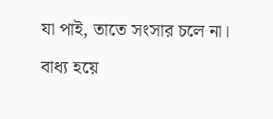যা পাই, তাতে সংসার চলে না। বাধ্য হয়ে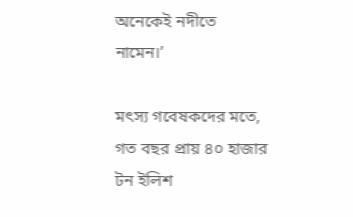অনেকেই নদীতে নামেন।’

মৎস্য গবেষকদের মতে, গত বছর প্রায় ৪০ হাজার টন ইলিশ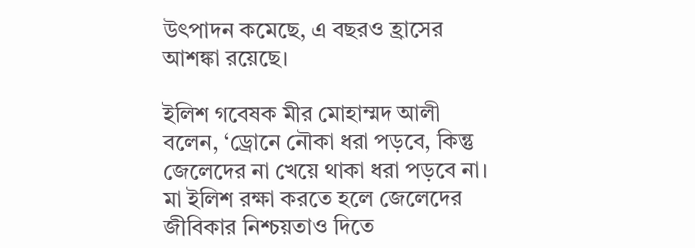উৎপাদন কমেছে, এ বছরও হ্রাসের আশঙ্কা রয়েছে।

ইলিশ গবেষক মীর মোহাম্মদ আলী বলেন, ‘ড্রোনে নৌকা ধরা পড়বে, কিন্তু জেলেদের না খেয়ে থাকা ধরা পড়বে না। মা ইলিশ রক্ষা করতে হলে জেলেদের জীবিকার নিশ্চয়তাও দিতে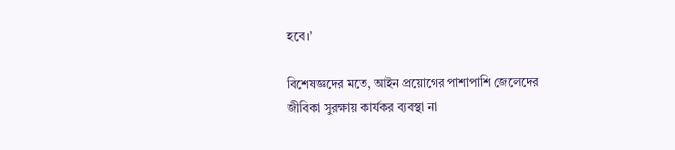হবে।’

বিশেষজ্ঞদের মতে, আইন প্রয়োগের পাশাপাশি জেলেদের জীবিকা সুরক্ষায় কার্যকর ব্যবস্থা না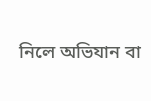নিলে অভিযান বা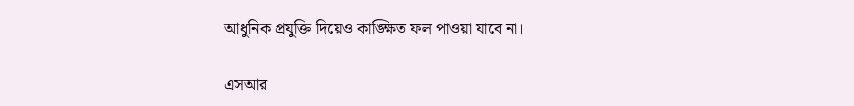আধুনিক প্রযুক্তি দিয়েও কাঙ্ক্ষিত ফল পাওয়া যাবে না।

এসআর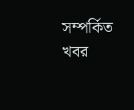সম্পর্কিত খবর